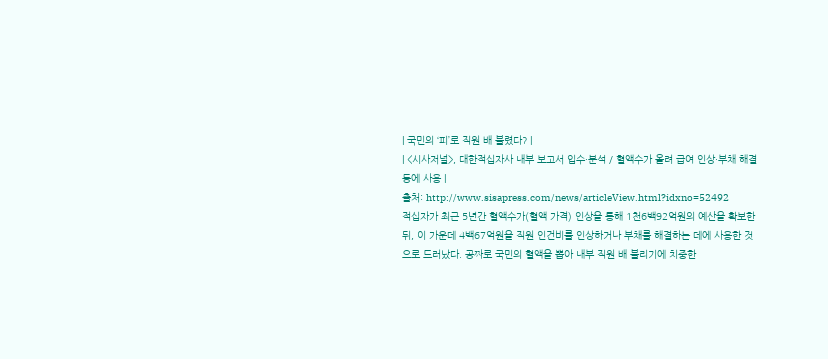| 국민의 ‘피’로 직원 배 불렸다? |
| <시사저널>, 대한적십자사 내부 보고서 입수·분석 / 혈액수가 올려 급여 인상·부채 해결 등에 사용 |
출처: http://www.sisapress.com/news/articleView.html?idxno=52492
적십자가 최근 5년간 혈액수가(혈액 가격) 인상을 통해 1천6백92억원의 예산을 확보한 뒤, 이 가운데 4백67억원을 직원 인건비를 인상하거나 부채를 해결하는 데에 사용한 것으로 드러났다. 공짜로 국민의 혈액을 뽑아 내부 직원 배 불리기에 치중한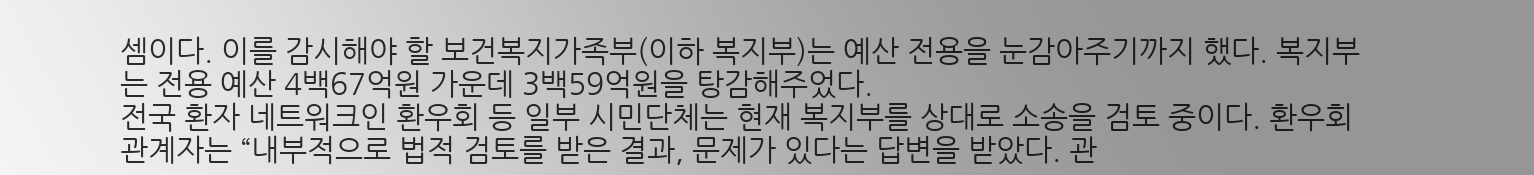셈이다. 이를 감시해야 할 보건복지가족부(이하 복지부)는 예산 전용을 눈감아주기까지 했다. 복지부는 전용 예산 4백67억원 가운데 3백59억원을 탕감해주었다.
전국 환자 네트워크인 환우회 등 일부 시민단체는 현재 복지부를 상대로 소송을 검토 중이다. 환우회 관계자는 “내부적으로 법적 검토를 받은 결과, 문제가 있다는 답변을 받았다. 관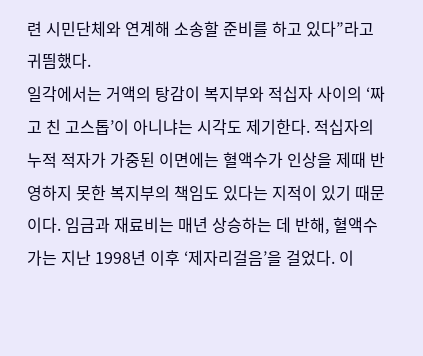련 시민단체와 연계해 소송할 준비를 하고 있다”라고 귀띔했다.
일각에서는 거액의 탕감이 복지부와 적십자 사이의 ‘짜고 친 고스톱’이 아니냐는 시각도 제기한다. 적십자의 누적 적자가 가중된 이면에는 혈액수가 인상을 제때 반영하지 못한 복지부의 책임도 있다는 지적이 있기 때문이다. 임금과 재료비는 매년 상승하는 데 반해, 혈액수가는 지난 1998년 이후 ‘제자리걸음’을 걸었다. 이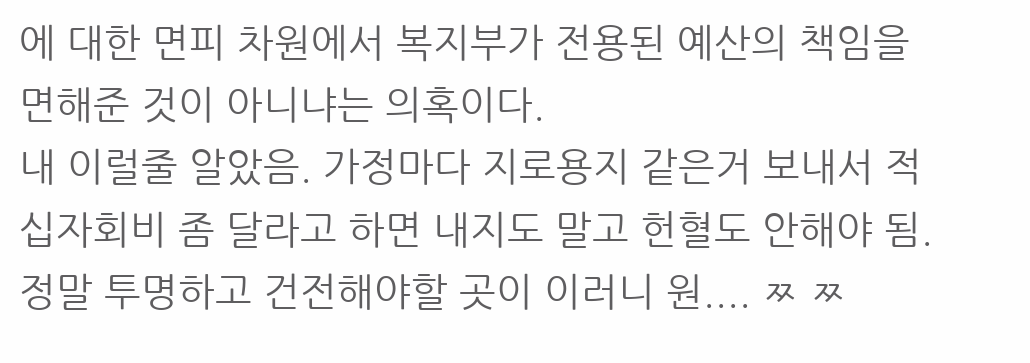에 대한 면피 차원에서 복지부가 전용된 예산의 책임을 면해준 것이 아니냐는 의혹이다.
내 이럴줄 알았음. 가정마다 지로용지 같은거 보내서 적십자회비 좀 달라고 하면 내지도 말고 헌혈도 안해야 됨.
정말 투명하고 건전해야할 곳이 이러니 원.... ㅉ ㅉ